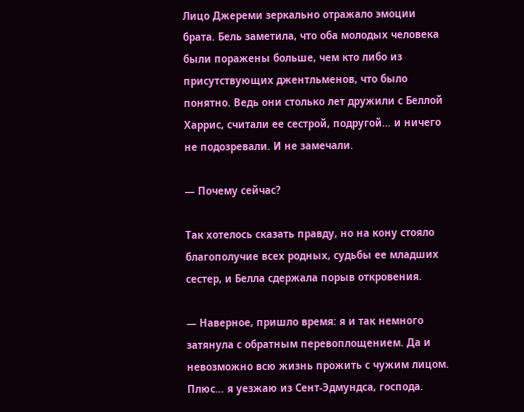Лицо Джереми зеркально отражало эмоции брата. Бель заметила, что оба молодых человека были поражены больше, чем кто либо из присутствующих джентльменов, что было понятно. Ведь они столько лет дружили с Беллой Харрис, считали ее сестрой, подругой… и ничего не подозревали. И не замечали.

— Почему сейчас?

Так хотелось сказать правду, но на кону стояло благополучие всех родных, судьбы ее младших сестер, и Белла сдержала порыв откровения.

— Наверное, пришло время: я и так немного затянула с обратным перевоплощением. Да и невозможно всю жизнь прожить с чужим лицом. Плюс… я уезжаю из Сент-Эдмундса, господа.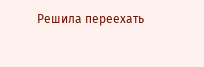Решила переехать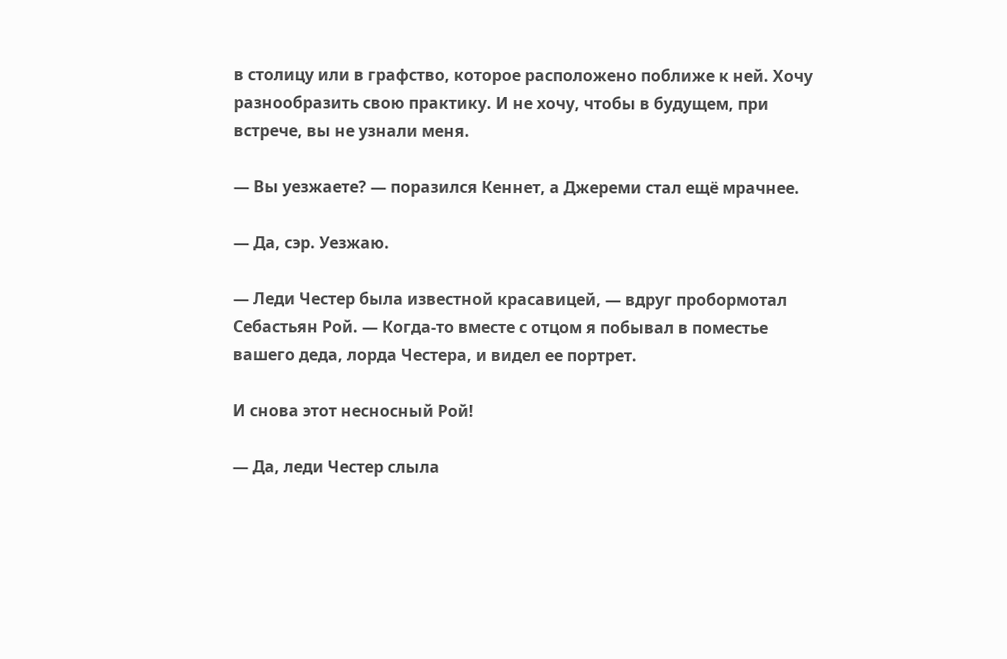в столицу или в графство, которое расположено поближе к ней. Хочу разнообразить свою практику. И не хочу, чтобы в будущем, при встрече, вы не узнали меня.

— Вы уезжаете? — поразился Кеннет, а Джереми стал ещё мрачнее.

— Да, сэр. Уезжаю.

— Леди Честер была известной красавицей, — вдруг пробормотал Себастьян Рой. — Когда-то вместе с отцом я побывал в поместье вашего деда, лорда Честера, и видел ее портрет.

И снова этот несносный Рой!

— Да, леди Честер слыла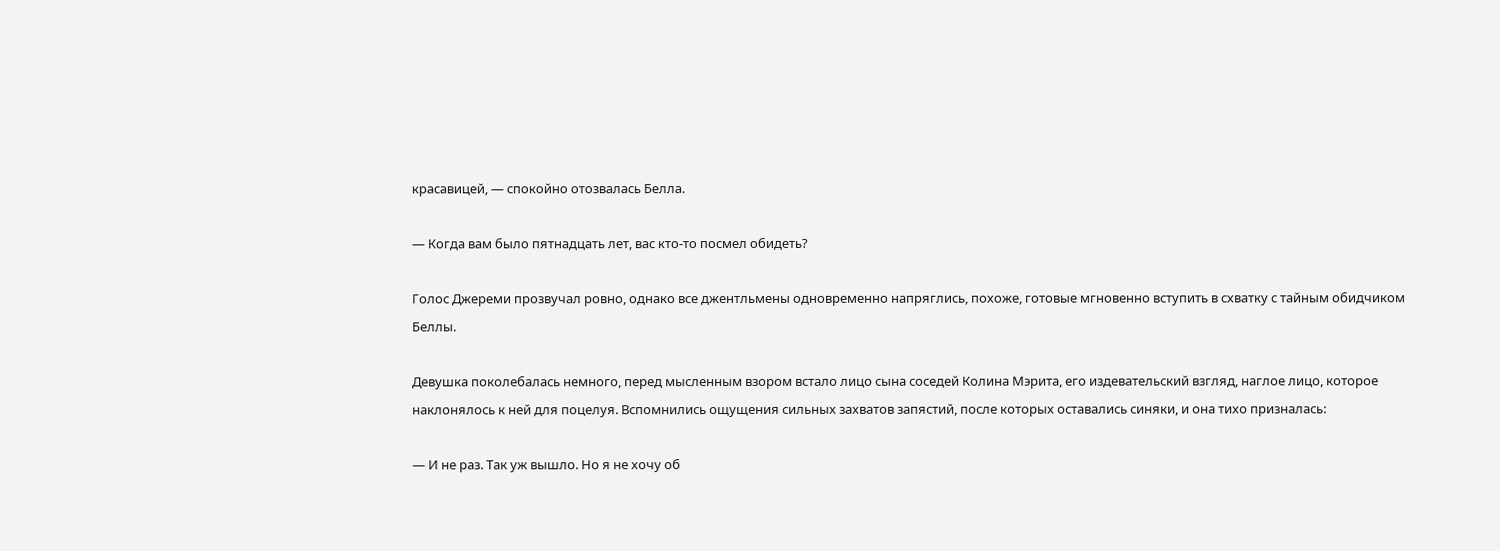красавицей, — спокойно отозвалась Белла.

— Когда вам было пятнадцать лет, вас кто-то посмел обидеть?

Голос Джереми прозвучал ровно, однако все джентльмены одновременно напряглись, похоже, готовые мгновенно вступить в схватку с тайным обидчиком Беллы.

Девушка поколебалась немного, перед мысленным взором встало лицо сына соседей Колина Мэрита, его издевательский взгляд, наглое лицо, которое наклонялось к ней для поцелуя. Вспомнились ощущения сильных захватов запястий, после которых оставались синяки, и она тихо призналась:

— И не раз. Так уж вышло. Но я не хочу об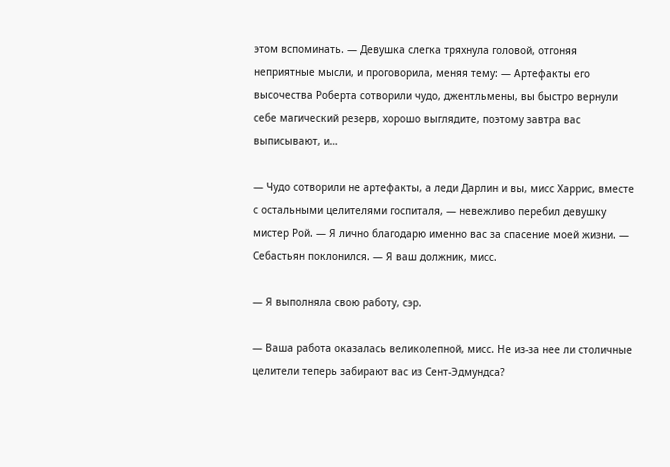этом вспоминать. — Девушка слегка тряхнула головой, отгоняя неприятные мысли, и проговорила, меняя тему: — Артефакты его высочества Роберта сотворили чудо, джентльмены, вы быстро вернули себе магический резерв, хорошо выглядите, поэтому завтра вас выписывают, и…

— Чудо сотворили не артефакты, а леди Дарлин и вы, мисс Харрис, вместе с остальными целителями госпиталя, — невежливо перебил девушку мистер Рой. — Я лично благодарю именно вас за спасение моей жизни. — Себастьян поклонился. — Я ваш должник, мисс.

— Я выполняла свою работу, сэр.

— Ваша работа оказалась великолепной, мисс. Не из-за нее ли столичные целители теперь забирают вас из Сент-Эдмундса?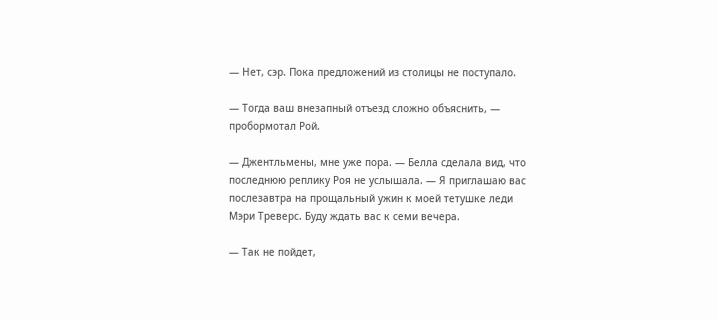— Нет, сэр. Пока предложений из столицы не поступало.

— Тогда ваш внезапный отъезд сложно объяснить, — пробормотал Рой.

— Джентльмены, мне уже пора. — Белла сделала вид, что последнюю реплику Роя не услышала. — Я приглашаю вас послезавтра на прощальный ужин к моей тетушке леди Мэри Треверс. Буду ждать вас к семи вечера.

— Так не пойдет,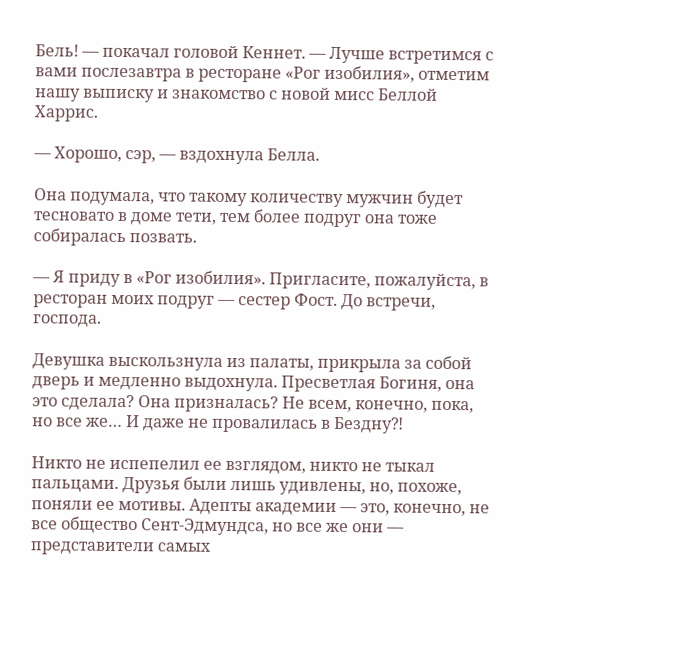Бель! — покачал головой Кеннет. — Лучше встретимся с вами послезавтра в ресторане «Рог изобилия», отметим нашу выписку и знакомство с новой мисс Беллой Харрис.

— Хорошо, сэр, — вздохнула Белла.

Она подумала, что такому количеству мужчин будет тесновато в доме тети, тем более подруг она тоже собиралась позвать.

— Я приду в «Рог изобилия». Пригласите, пожалуйста, в ресторан моих подруг — сестер Фост. До встречи, господа.

Девушка выскользнула из палаты, прикрыла за собой дверь и медленно выдохнула. Пресветлая Богиня, она это сделала? Она призналась? Не всем, конечно, пока, но все же… И даже не провалилась в Бездну⁈

Никто не испепелил ее взглядом, никто не тыкал пальцами. Друзья были лишь удивлены, но, похоже, поняли ее мотивы. Адепты академии — это, конечно, не все общество Сент-Эдмундса, но все же они — представители самых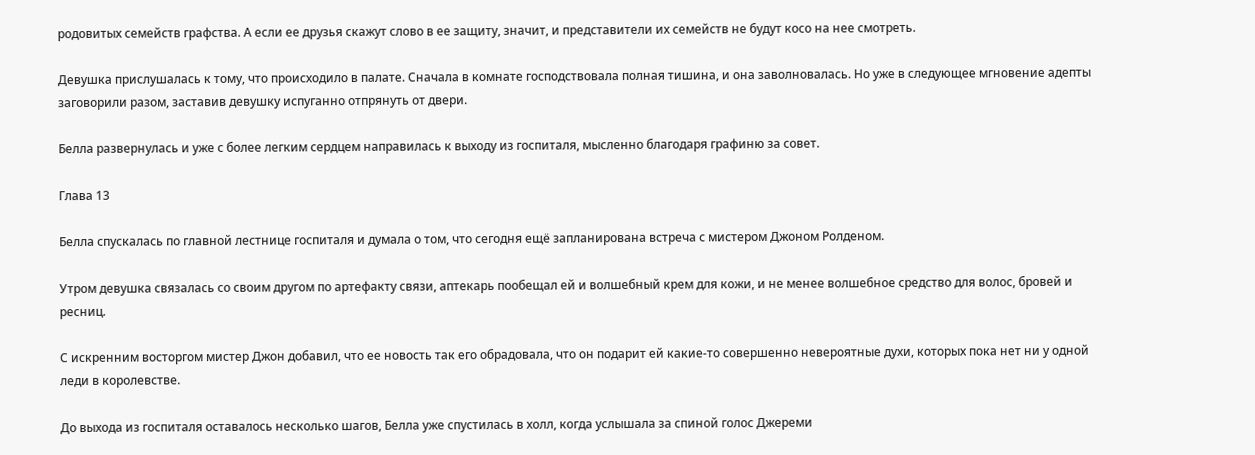родовитых семейств графства. А если ее друзья скажут слово в ее защиту, значит, и представители их семейств не будут косо на нее смотреть.

Девушка прислушалась к тому, что происходило в палате. Сначала в комнате господствовала полная тишина, и она заволновалась. Но уже в следующее мгновение адепты заговорили разом, заставив девушку испуганно отпрянуть от двери.

Белла развернулась и уже с более легким сердцем направилась к выходу из госпиталя, мысленно благодаря графиню за совет.

Глава 13

Белла спускалась по главной лестнице госпиталя и думала о том, что сегодня ещё запланирована встреча с мистером Джоном Ролденом.

Утром девушка связалась со своим другом по артефакту связи, аптекарь пообещал ей и волшебный крем для кожи, и не менее волшебное средство для волос, бровей и ресниц.

С искренним восторгом мистер Джон добавил, что ее новость так его обрадовала, что он подарит ей какие-то совершенно невероятные духи, которых пока нет ни у одной леди в королевстве.

До выхода из госпиталя оставалось несколько шагов, Белла уже спустилась в холл, когда услышала за спиной голос Джереми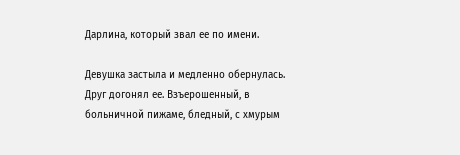Дарлина, который звал ее по имени.

Девушка застыла и медленно обернулась. Друг догонял ее. Взъерошенный, в больничной пижаме, бледный, с хмурым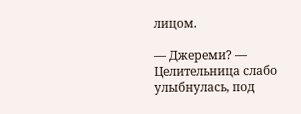лицом.

— Джереми? — Целительница слабо улыбнулась, под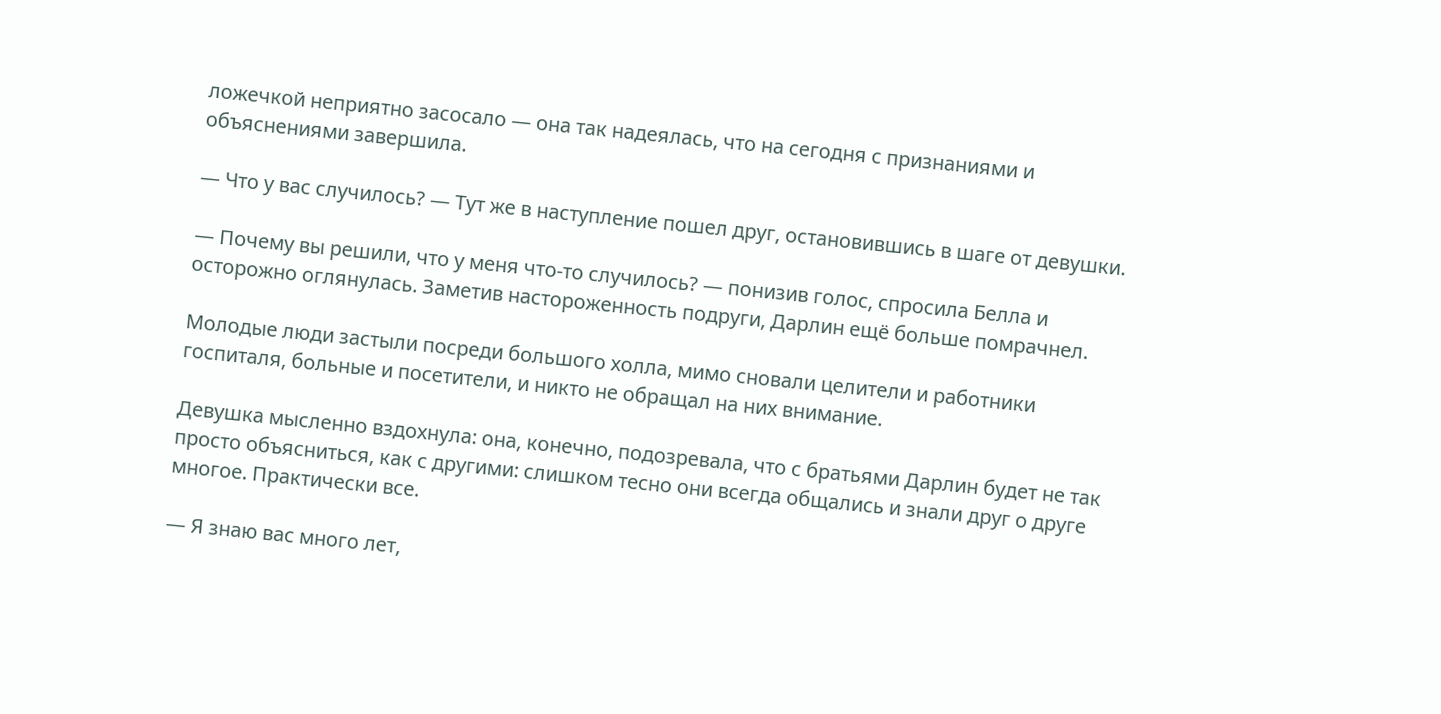ложечкой неприятно засосало — она так надеялась, что на сегодня с признаниями и объяснениями завершила.

— Что у вас случилось? — Тут же в наступление пошел друг, остановившись в шаге от девушки.

— Почему вы решили, что у меня что-то случилось? — понизив голос, спросила Белла и осторожно оглянулась. Заметив настороженность подруги, Дарлин ещё больше помрачнел.

Молодые люди застыли посреди большого холла, мимо сновали целители и работники госпиталя, больные и посетители, и никто не обращал на них внимание.

Девушка мысленно вздохнула: она, конечно, подозревала, что с братьями Дарлин будет не так просто объясниться, как с другими: слишком тесно они всегда общались и знали друг о друге многое. Практически все.

— Я знаю вас много лет,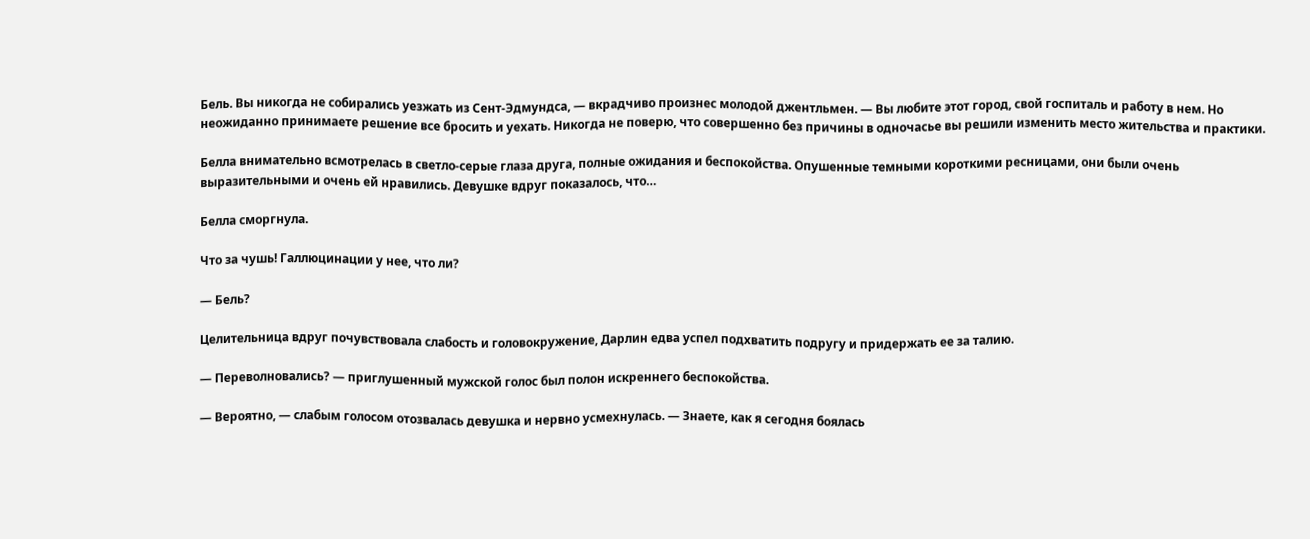Бель. Вы никогда не собирались уезжать из Сент-Эдмундса, — вкрадчиво произнес молодой джентльмен. — Вы любите этот город, свой госпиталь и работу в нем. Но неожиданно принимаете решение все бросить и уехать. Никогда не поверю, что совершенно без причины в одночасье вы решили изменить место жительства и практики.

Белла внимательно всмотрелась в светло-серые глаза друга, полные ожидания и беспокойства. Опушенные темными короткими ресницами, они были очень выразительными и очень ей нравились. Девушке вдруг показалось, что…

Белла сморгнула.

Что за чушь! Галлюцинации у нее, что ли?

— Бель?

Целительница вдруг почувствовала слабость и головокружение, Дарлин едва успел подхватить подругу и придержать ее за талию.

— Переволновались? — приглушенный мужской голос был полон искреннего беспокойства.

— Вероятно, — слабым голосом отозвалась девушка и нервно усмехнулась. — Знаете, как я сегодня боялась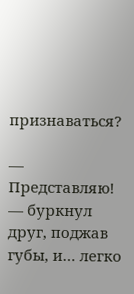признаваться?

— Представляю! — буркнул друг, поджав губы, и… легко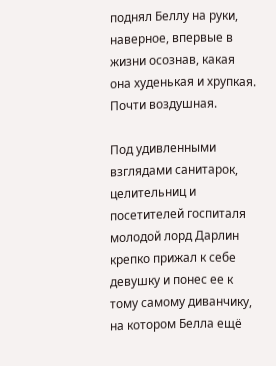поднял Беллу на руки, наверное, впервые в жизни осознав, какая она худенькая и хрупкая. Почти воздушная.

Под удивленными взглядами санитарок, целительниц и посетителей госпиталя молодой лорд Дарлин крепко прижал к себе девушку и понес ее к тому самому диванчику, на котором Белла ещё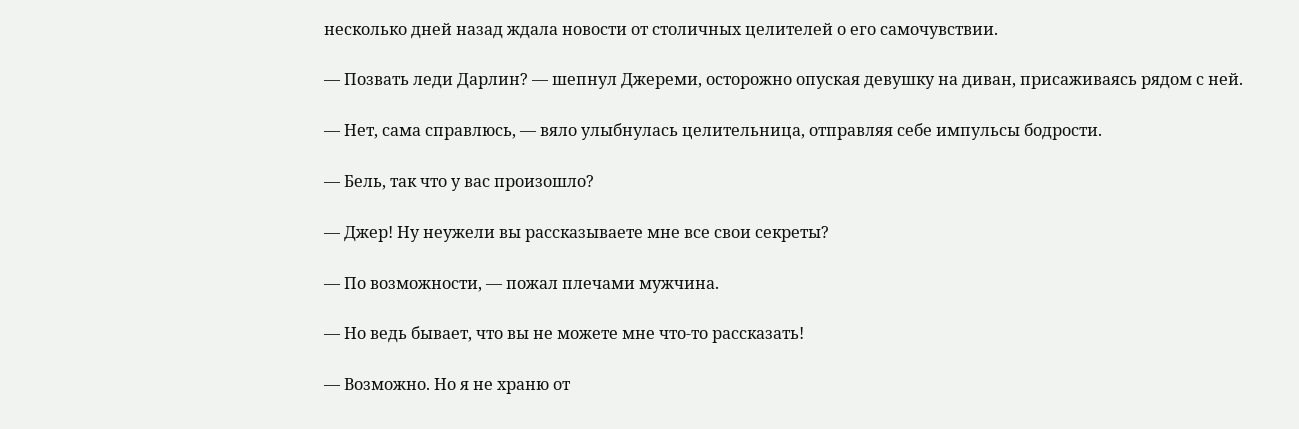несколько дней назад ждала новости от столичных целителей о его самочувствии.

— Позвать леди Дарлин? — шепнул Джереми, осторожно опуская девушку на диван, присаживаясь рядом с ней.

— Нет, сама справлюсь, — вяло улыбнулась целительница, отправляя себе импульсы бодрости.

— Бель, так что у вас произошло?

— Джер! Ну неужели вы рассказываете мне все свои секреты?

— По возможности, — пожал плечами мужчина.

— Но ведь бывает, что вы не можете мне что-то рассказать!

— Возможно. Но я не храню от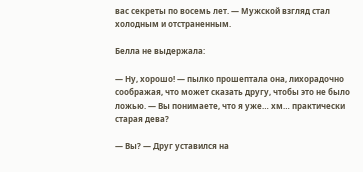вас секреты по восемь лет. — Мужской взгляд стал холодным и отстраненным.

Белла не выдержала:

— Ну, хорошо! — пылко прошептала она, лихорадочно соображая, что может сказать другу, чтобы это не было ложью. — Вы понимаете, что я уже… хм… практически старая дева?

— Вы? — Друг уставился на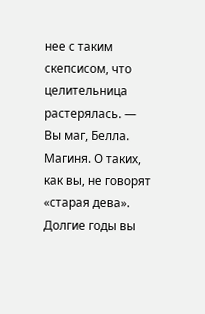нее с таким скепсисом, что целительница растерялась. — Вы маг, Белла. Магиня. О таких, как вы, не говорят «старая дева». Долгие годы вы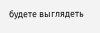будете выглядеть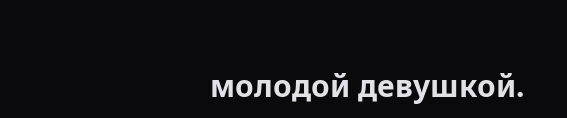молодой девушкой.